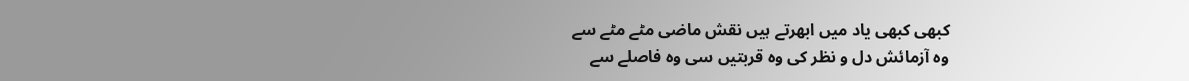کبھی کبھی یاد میں ابھرتے ہیں نقش ماضی مٹے مٹے سے
وہ آزمائش دل و نظر کی وہ قربتیں سی وہ فاصلے سے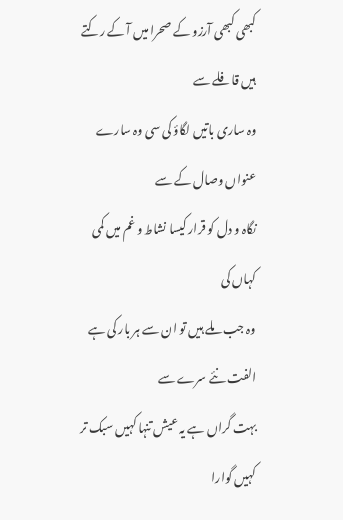کبھی کبھی آرزو کے صحرا میں آ کے رکتے ہیں قافلے سے
وہ ساری باتیں لگاؤ کی سی وہ سارے عنواں وصال کے سے
نگاہ و دل کو قرار کیسا نشاط و غم میں کمی کہاں کی
وہ جب ملے ہیں تو ان سے ہر بار کی ہے الفت نئے سرے سے
بہت گراں ہے یہ عیش تنہا کہیں سبک تر کہیں گوارا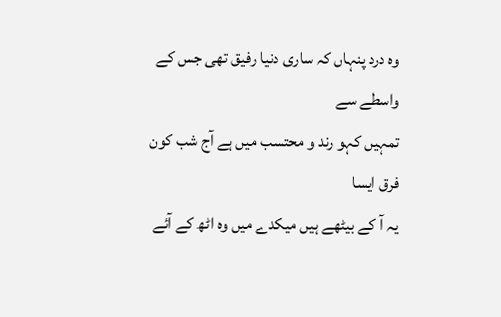وہ درد پنہاں کہ ساری دنیا رفیق تھی جس کے واسطے سے
تمہیں کہو رند و محتسب میں ہے آج شب کون فرق ایسا
یہ آ کے بیٹھے ہیں میکدے میں وہ اٹھ کے آئے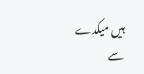ہیں میکدے سے